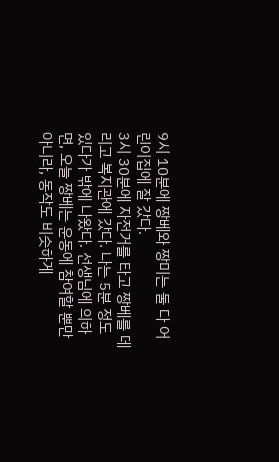9시 10분에 짱베와 짱미는 둘 다 어린이집에 잘 갔다.
3시 30분에 자전거를 타고 짱베를 데리고 복지관에 갔다. 나는 5분 정도 있다가 밖에 나왔다. 선생님에 의하면, 오늘 짱베는 운동에 참여할 뿐만 아니라, 동작도 비슷하게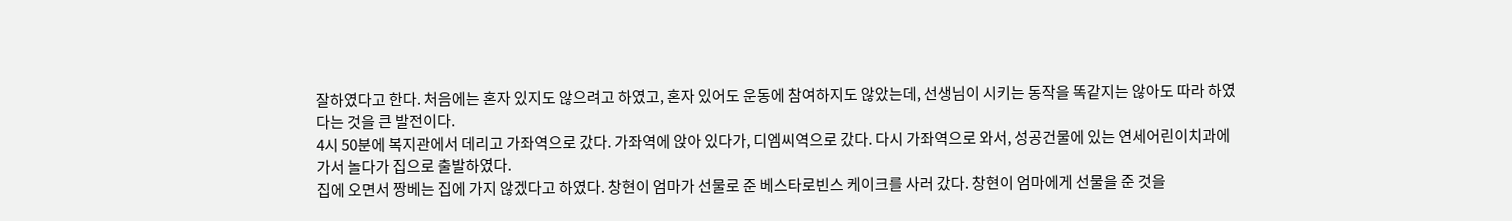잘하였다고 한다. 처음에는 혼자 있지도 않으려고 하였고, 혼자 있어도 운동에 참여하지도 않았는데, 선생님이 시키는 동작을 똑같지는 않아도 따라 하였다는 것을 큰 발전이다.
4시 50분에 복지관에서 데리고 가좌역으로 갔다. 가좌역에 앉아 있다가, 디엠씨역으로 갔다. 다시 가좌역으로 와서, 성공건물에 있는 연세어린이치과에 가서 놀다가 집으로 출발하였다.
집에 오면서 짱베는 집에 가지 않겠다고 하였다. 창현이 엄마가 선물로 준 베스타로빈스 케이크를 사러 갔다. 창현이 엄마에게 선물을 준 것을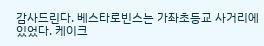감사드린다. 베스타로빈스는 가좌초등교 사거리에 있었다. 케이크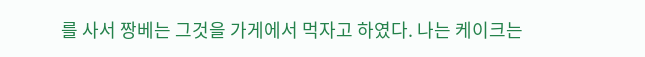를 사서 짱베는 그것을 가게에서 먹자고 하였다. 나는 케이크는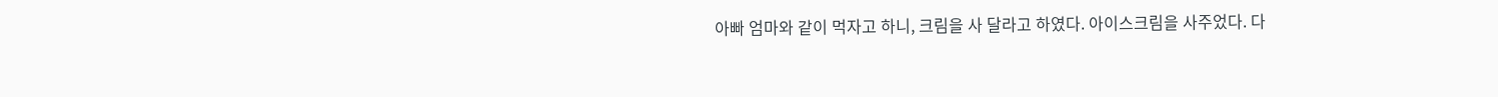아빠 엄마와 같이 먹자고 하니, 크림을 사 달라고 하였다. 아이스크림을 사주었다. 다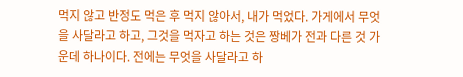먹지 않고 반정도 먹은 후 먹지 않아서, 내가 먹었다. 가게에서 무엇을 사달라고 하고, 그것을 먹자고 하는 것은 짱베가 전과 다른 것 가운데 하나이다. 전에는 무엇을 사달라고 하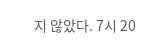지 않았다. 7시 20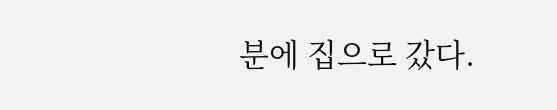분에 집으로 갔다.